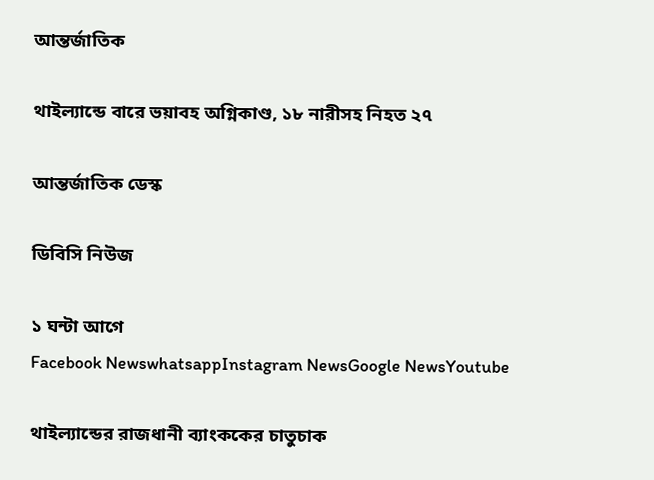আন্তর্জাতিক

থাইল্যান্ডে বারে ভয়াবহ অগ্নিকাণ্ড, ১৮ নারীসহ নিহত ২৭

আন্তর্জাতিক ডেস্ক

ডিবিসি নিউজ

১ ঘন্টা আগে
Facebook NewswhatsappInstagram NewsGoogle NewsYoutube

থাইল্যান্ডের রাজধানী ব্যাংককের চাতুচাক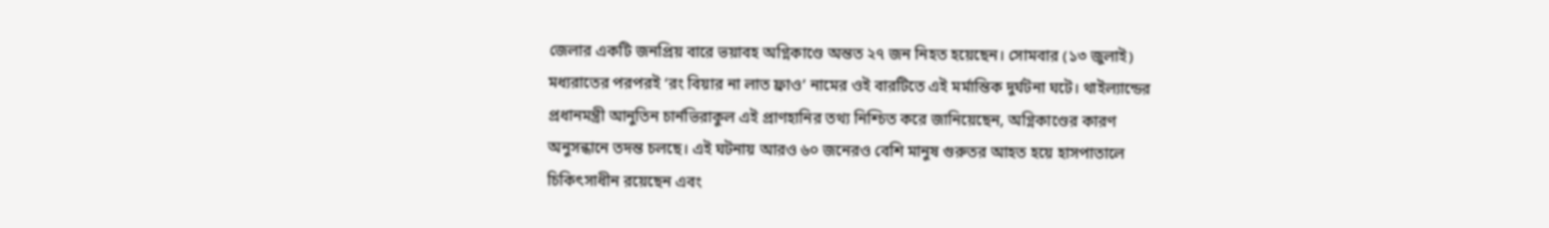জেলার একটি জনপ্রিয় বারে ভয়াবহ অগ্নিকাণ্ডে অন্তত ২৭ জন নিহত হয়েছেন। সোমবার (১৩ জুলাই) মধ্যরাতের পরপরই ‘রং বিয়ার না লাত ফ্রাও’ নামের ওই বারটিতে এই মর্মান্তিক দুর্ঘটনা ঘটে। থাইল্যান্ডের প্রধানমন্ত্রী আনুতিন চার্নভিরাকুল এই প্রাণহানির তথ্য নিশ্চিত করে জানিয়েছেন, অগ্নিকাণ্ডের কারণ অনুসন্ধানে তদন্ত চলছে। এই ঘটনায় আরও ৬০ জনেরও বেশি মানুষ গুরুতর আহত হয়ে হাসপাতালে চিকিৎসাধীন রয়েছেন এবং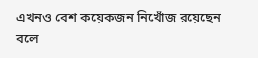এখনও বেশ কয়েকজন নিখোঁজ রয়েছেন বলে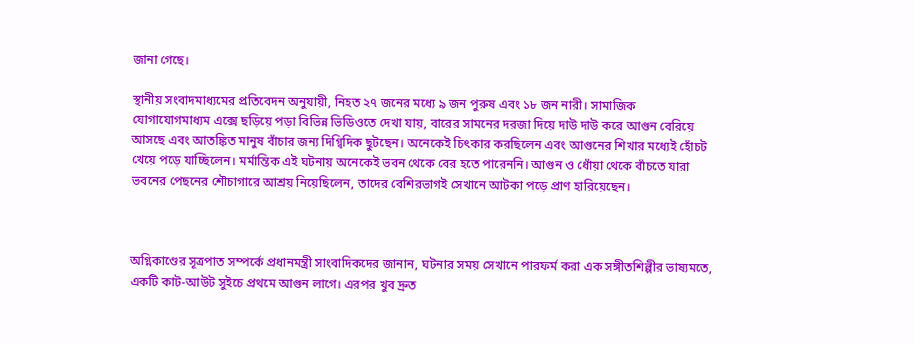জানা গেছে।

স্থানীয় সংবাদমাধ্যমের প্রতিবেদন অনুযায়ী, নিহত ২৭ জনের মধ্যে ৯ জন পুরুষ এবং ১৮ জন নারী। সামাজিক যোগাযোগমাধ্যম এক্সে ছড়িয়ে পড়া বিভিন্ন ভিডিওতে দেখা যায়, বারের সামনের দরজা দিয়ে দাউ দাউ করে আগুন বেরিয়ে আসছে এবং আতঙ্কিত মানুষ বাঁচার জন্য দিগ্বিদিক ছুটছেন। অনেকেই চিৎকার করছিলেন এবং আগুনের শিখার মধ্যেই হোঁচট খেয়ে পড়ে যাচ্ছিলেন। মর্মান্তিক এই ঘটনায় অনেকেই ভবন থেকে বের হতে পারেননি। আগুন ও ধোঁয়া থেকে বাঁচতে যারা ভবনের পেছনের শৌচাগারে আশ্রয় নিয়েছিলেন, তাদের বেশিরভাগই সেখানে আটকা পড়ে প্রাণ হারিয়েছেন।



অগ্নিকাণ্ডের সূত্রপাত সম্পর্কে প্রধানমন্ত্রী সাংবাদিকদের জানান, ঘটনার সময় সেখানে পারফর্ম করা এক সঙ্গীতশিল্পীর ভাষ্যমতে, একটি কাট-আউট সুইচে প্রথমে আগুন লাগে। এরপর খুব দ্রুত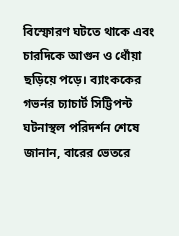বিস্ফোরণ ঘটতে থাকে এবং চারদিকে আগুন ও ধোঁয়া ছড়িয়ে পড়ে। ব্যাংককের গভর্নর চ্যাচার্ট সিট্টিপন্ট ঘটনাস্থল পরিদর্শন শেষে জানান, বারের ভেতরে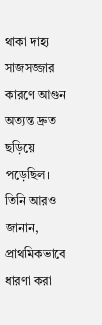থাকা দাহ্য সাজসজ্জার কারণে আগুন অত্যন্ত দ্রুত ছড়িয়ে পড়েছিল। তিনি আরও জানান, প্রাথমিকভাবে ধারণা করা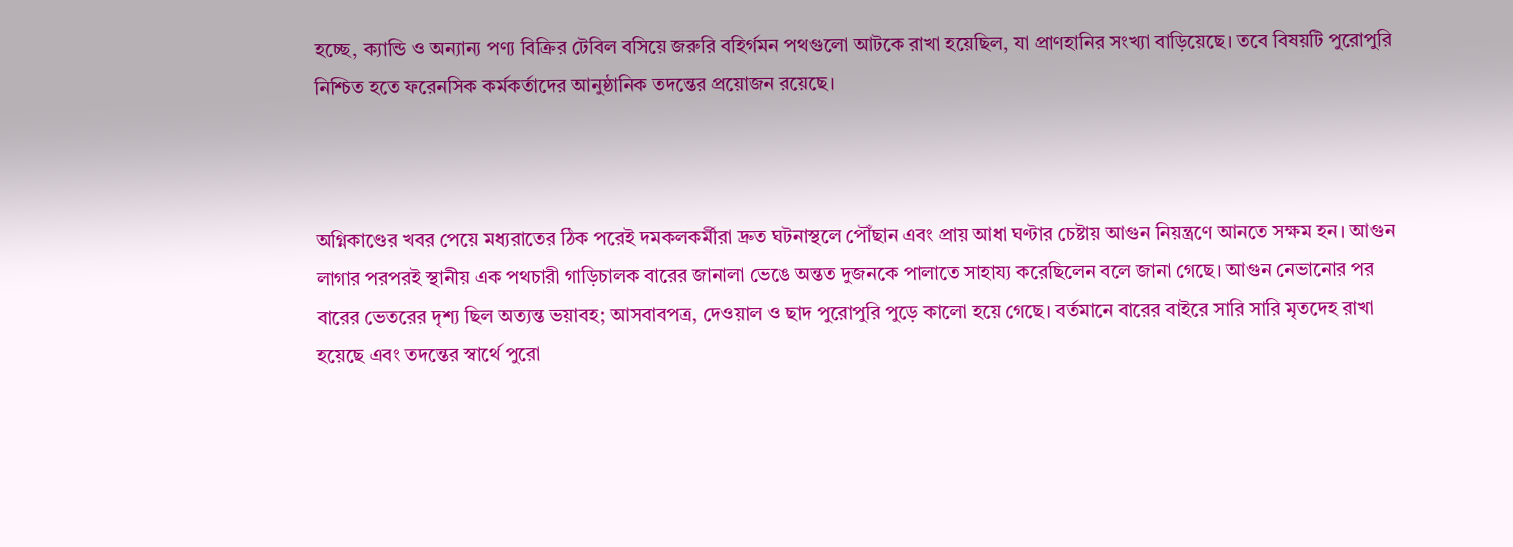হচ্ছে, ক্যান্ডি ও অন্যান্য পণ্য বিক্রির টেবিল বসিয়ে জরুরি বহির্গমন পথগুলো আটকে রাখা হয়েছিল, যা প্রাণহানির সংখ্যা বাড়িয়েছে। তবে বিষয়টি পুরোপুরি নিশ্চিত হতে ফরেনসিক কর্মকর্তাদের আনুষ্ঠানিক তদন্তের প্রয়োজন রয়েছে।



অগ্নিকাণ্ডের খবর পেয়ে মধ্যরাতের ঠিক পরেই দমকলকর্মীরা দ্রুত ঘটনাস্থলে পৌঁছান এবং প্রায় আধা ঘণ্টার চেষ্টায় আগুন নিয়ন্ত্রণে আনতে সক্ষম হন। আগুন লাগার পরপরই স্থানীয় এক পথচারী গাড়িচালক বারের জানালা ভেঙে অন্তত দুজনকে পালাতে সাহায্য করেছিলেন বলে জানা গেছে। আগুন নেভানোর পর বারের ভেতরের দৃশ্য ছিল অত্যন্ত ভয়াবহ; আসবাবপত্র, দেওয়াল ও ছাদ পুরোপুরি পুড়ে কালো হয়ে গেছে। বর্তমানে বারের বাইরে সারি সারি মৃতদেহ রাখা হয়েছে এবং তদন্তের স্বার্থে পুরো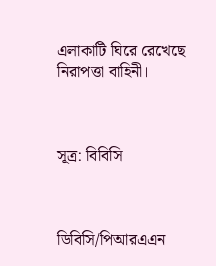এলাকাটি ঘিরে রেখেছে নিরাপত্তা বাহিনী।



সূত্র: বিবিসি



ডিবিসি/পিআরএএন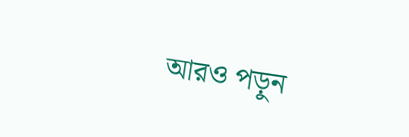আরও পড়ুন